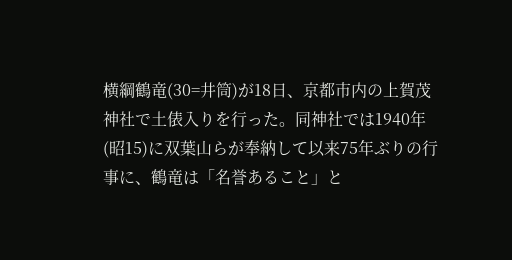横綱鶴竜(30=井筒)が18日、京都市内の上賀茂神社で土俵入りを行った。同神社では1940年(昭15)に双葉山らが奉納して以来75年ぶりの行事に、鶴竜は「名誉あること」と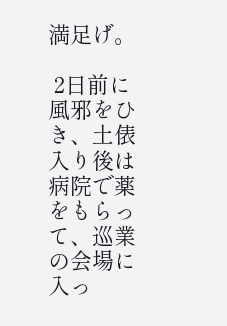満足げ。

 2日前に風邪をひき、土俵入り後は病院で薬をもらって、巡業の会場に入っ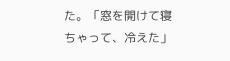た。「窓を開けて寝ちゃって、冷えた」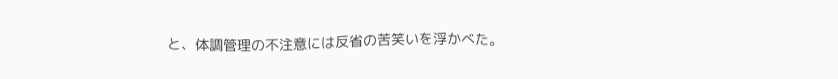と、体調管理の不注意には反省の苦笑いを浮かべた。